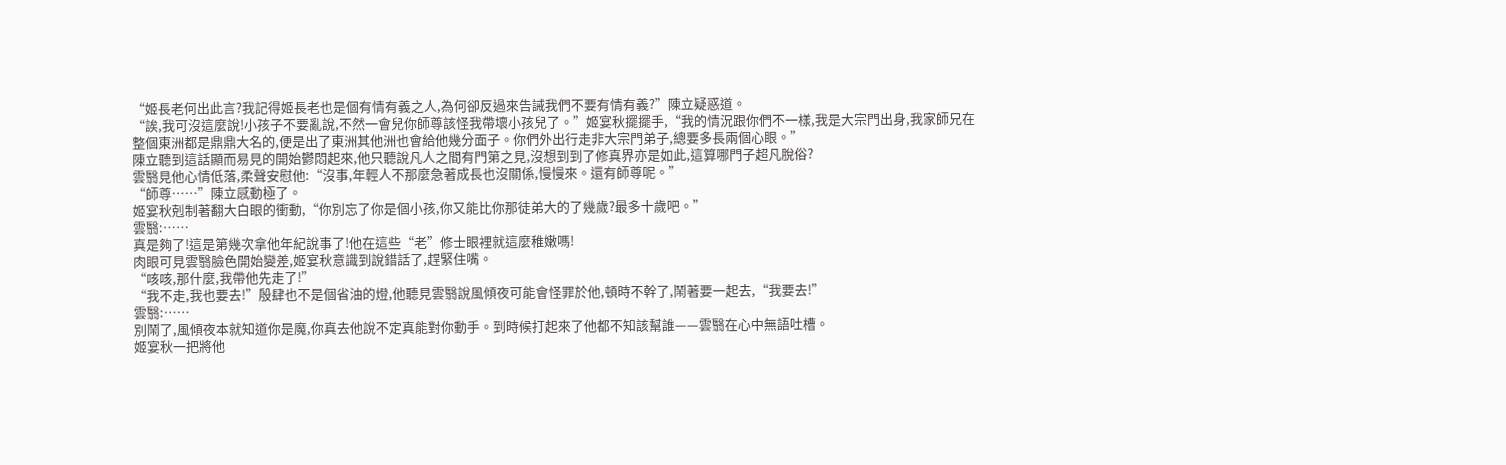“姬長老何出此言?我記得姬長老也是個有情有義之人,為何卻反過來告誡我們不要有情有義?”陳立疑惑道。
“誒,我可沒這麼說!小孩子不要亂說,不然一會兒你師尊該怪我帶壞小孩兒了。”姬宴秋擺擺手,“我的情況跟你們不一樣,我是大宗門出身,我家師兄在整個東洲都是鼎鼎大名的,便是出了東洲其他洲也會給他幾分面子。你們外出行走非大宗門弟子,總要多長兩個心眼。”
陳立聽到這話顯而易見的開始鬱悶起來,他只聽說凡人之間有門第之見,沒想到到了修真界亦是如此,這算哪門子超凡脫俗?
雲翳見他心情低落,柔聲安慰他:“沒事,年輕人不那麼急著成長也沒關係,慢慢來。還有師尊呢。”
“師尊……”陳立感動極了。
姬宴秋剋制著翻大白眼的衝動,“你別忘了你是個小孩,你又能比你那徒弟大的了幾歲?最多十歲吧。”
雲翳:……
真是夠了!這是第幾次拿他年紀說事了!他在這些“老”修士眼裡就這麼稚嫩嗎!
肉眼可見雲翳臉色開始變差,姬宴秋意識到說錯話了,趕緊住嘴。
“咳咳,那什麼,我帶他先走了!”
“我不走,我也要去!”殷肆也不是個省油的燈,他聽見雲翳說風傾夜可能會怪罪於他,頓時不幹了,鬧著要一起去,“我要去!”
雲翳:……
別鬧了,風傾夜本就知道你是魔,你真去他說不定真能對你動手。到時候打起來了他都不知該幫誰——雲翳在心中無語吐槽。
姬宴秋一把將他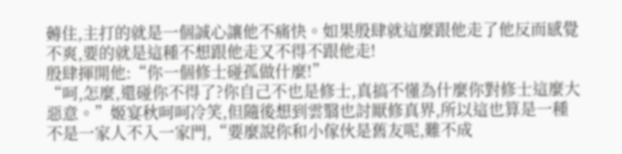薅住,主打的就是一個誠心讓他不痛快。如果殷肆就這麼跟他走了他反而感覺不爽,要的就是這種不想跟他走又不得不跟他走!
殷肆揮開他:“你一個修士碰孤做什麼!”
“呵,怎麼,還碰你不得了?你自己不也是修士,真搞不懂為什麼你對修士這麼大惡意。”姬宴秋呵呵冷笑,但隨後想到雲翳也討厭修真界,所以這也算是一種不是一家人不入一家門,“要麼說你和小傢伙是舊友呢,難不成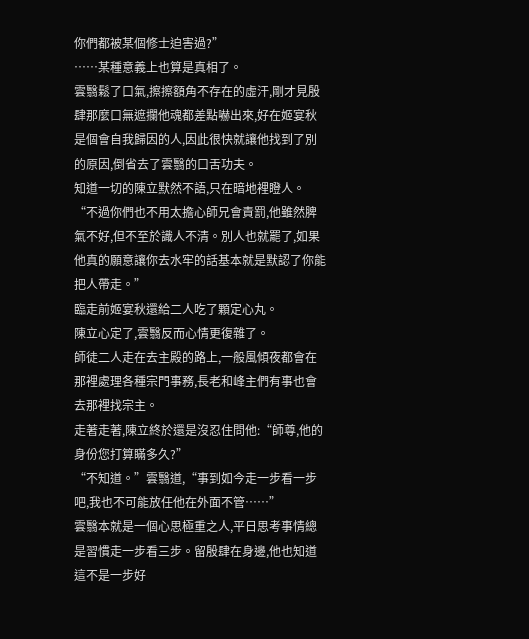你們都被某個修士迫害過?”
……某種意義上也算是真相了。
雲翳鬆了口氣,擦擦額角不存在的虛汗,剛才見殷肆那麼口無遮攔他魂都差點嚇出來,好在姬宴秋是個會自我歸因的人,因此很快就讓他找到了別的原因,倒省去了雲翳的口舌功夫。
知道一切的陳立默然不語,只在暗地裡瞪人。
“不過你們也不用太擔心師兄會責罰,他雖然脾氣不好,但不至於識人不清。別人也就罷了,如果他真的願意讓你去水牢的話基本就是默認了你能把人帶走。”
臨走前姬宴秋還給二人吃了顆定心丸。
陳立心定了,雲翳反而心情更復雜了。
師徒二人走在去主殿的路上,一般風傾夜都會在那裡處理各種宗門事務,長老和峰主們有事也會去那裡找宗主。
走著走著,陳立終於還是沒忍住問他:“師尊,他的身份您打算瞞多久?”
“不知道。”雲翳道,“事到如今走一步看一步吧,我也不可能放任他在外面不管……”
雲翳本就是一個心思極重之人,平日思考事情總是習慣走一步看三步。留殷肆在身邊,他也知道這不是一步好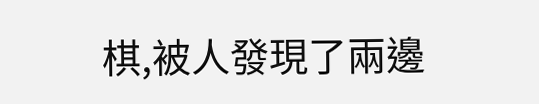棋,被人發現了兩邊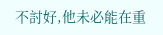不討好,他未必能在重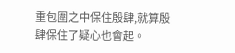重包圍之中保住殷肆,就算殷肆保住了疑心也會起。